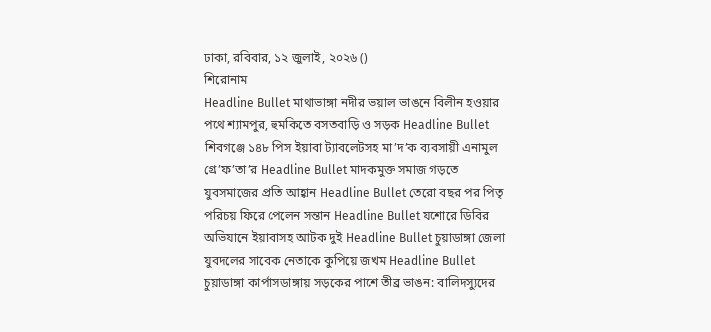ঢাকা, রবিবার, ১২ জুলাই, ২০২৬ ()
শিরোনাম
Headline Bullet মাথাভাঙ্গা নদীর ভয়াল ভাঙনে বিলীন হওয়ার পথে শ্যামপুর, হুমকিতে বসতবাড়ি ও সড়ক Headline Bullet শিবগঞ্জে ১৪৮ পিস ইয়াবা ট্যাবলেটসহ মা’দ’ক ব্যবসায়ী এনামুল গ্রে’ফ’তা’র Headline Bullet মাদকমুক্ত সমাজ গড়তে যুবসমাজের প্রতি আহ্বান Headline Bullet তেরো বছর পর পিতৃ পরিচয় ফিরে পেলেন সন্তান Headline Bullet যশোরে ডিবির অভিযানে ইয়াবাসহ আটক দুই Headline Bullet চুয়াডাঙ্গা জেলা যুবদলের সাবেক নেতাকে কুপিয়ে জখম Headline Bullet চুয়াডাঙ্গা কার্পাসডাঙ্গায় সড়কের পাশে তীব্র ভাঙন: বালিদস্যুদের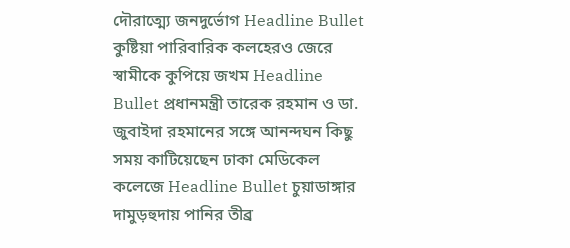দৌরাত্ম্যে জনদুর্ভোগ Headline Bullet কুষ্টিয়া পারিবারিক কলহেরও জেরে স্বামীকে কুপিয়ে জখম Headline Bullet প্রধানমন্ত্রী তারেক রহমান ও ডা. জুবাইদা রহমানের সঙ্গে আনন্দঘন কিছু সময় কাটিয়েছেন ঢাকা মেডিকেল কলেজে Headline Bullet চুয়াডাঙ্গার দামুড়হুদায় পানির তীব্র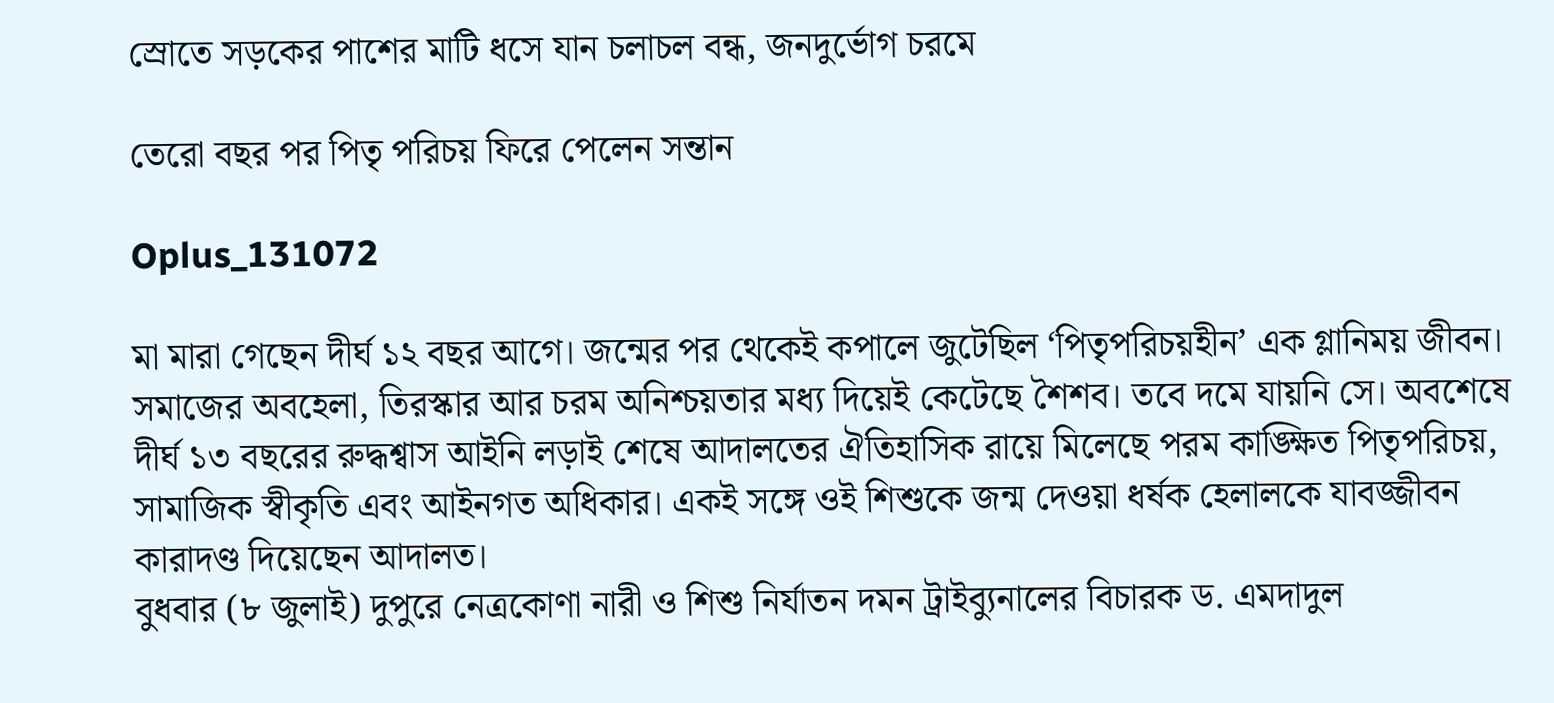স্রোতে সড়কের পাশের মাটি ধসে যান চলাচল বন্ধ, জনদুর্ভোগ চরমে

তেরো বছর পর পিতৃ পরিচয় ফিরে পেলেন সন্তান

Oplus_131072

মা মারা গেছেন দীর্ঘ ১২ বছর আগে। জন্মের পর থেকেই কপালে জুটেছিল ‘পিতৃপরিচয়হীন’ এক গ্লানিময় জীবন। সমাজের অবহেলা, তিরস্কার আর চরম অনিশ্চয়তার মধ্য দিয়েই কেটেছে শৈশব। তবে দমে যায়নি সে। অবশেষে দীর্ঘ ১৩ বছরের রুদ্ধশ্বাস আইনি লড়াই শেষে আদালতের ঐতিহাসিক রায়ে মিলেছে পরম কাঙ্ক্ষিত পিতৃপরিচয়, সামাজিক স্বীকৃতি এবং আইনগত অধিকার। একই সঙ্গে ওই শিশুকে জন্ম দেওয়া ধর্ষক হেলালকে যাবজ্জীবন কারাদণ্ড দিয়েছেন আদালত।
বুধবার (৮ জুলাই) দুপুরে নেত্রকোণা নারী ও শিশু নির্যাতন দমন ট্রাইব্যুনালের বিচারক ড. এমদাদুল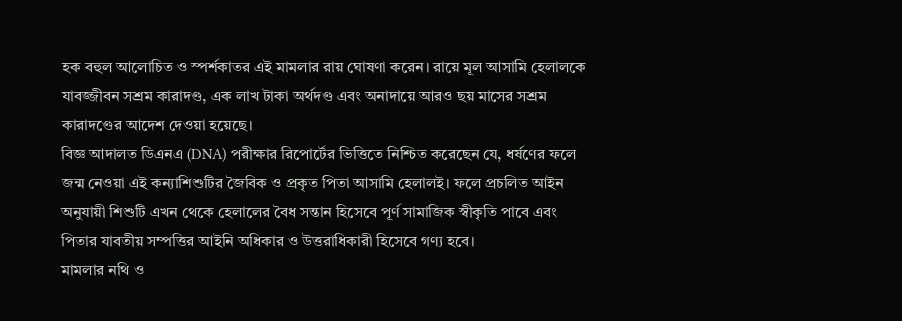হক বহুল আলোচিত ও স্পর্শকাতর এই মামলার রায় ঘোষণা করেন। রায়ে মূল আসামি হেলালকে যাবজ্জীবন সশ্রম কারাদণ্ড, এক লাখ টাকা অর্থদণ্ড এবং অনাদায়ে আরও ছয় মাসের সশ্রম কারাদণ্ডের আদেশ দেওয়া হয়েছে।
বিজ্ঞ আদালত ডিএনএ (DNA) পরীক্ষার রিপোর্টের ভিত্তিতে নিশ্চিত করেছেন যে, ধর্ষণের ফলে জন্ম নেওয়া এই কন্যাশিশুটির জৈবিক ও প্রকৃত পিতা আসামি হেলালই। ফলে প্রচলিত আইন অনুযায়ী শিশুটি এখন থেকে হেলালের বৈধ সন্তান হিসেবে পূর্ণ সামাজিক স্বীকৃতি পাবে এবং পিতার যাবতীয় সম্পত্তির আইনি অধিকার ও উত্তরাধিকারী হিসেবে গণ্য হবে।
মামলার নথি ও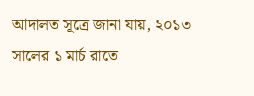আদালত সূত্রে জানা যায়, ২০১৩ সালের ১ মার্চ রাতে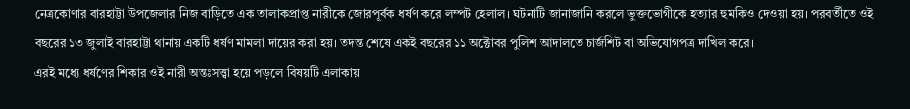নেত্রকোণার বারহাট্টা উপজেলার নিজ বাড়িতে এক তালাকপ্রাপ্ত নারীকে জোরপূর্বক ধর্ষণ করে লম্পট হেলাল। ঘটনাটি জানাজানি করলে ভুক্তভোগীকে হত্যার হুমকিও দেওয়া হয়। পরবর্তীতে ওই বছরের ১৩ জুলাই বারহাট্টা থানায় একটি ধর্ষণ মামলা দায়ের করা হয়। তদন্ত শেষে একই বছরের ১১ অক্টোবর পুলিশ আদালতে চার্জশিট বা অভিযোগপত্র দাখিল করে।
এরই মধ্যে ধর্ষণের শিকার ওই নারী অন্তঃসত্ত্বা হয়ে পড়লে বিষয়টি এলাকায়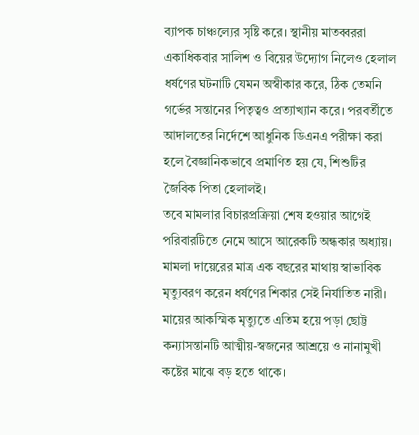ব্যাপক চাঞ্চল্যের সৃষ্টি করে। স্থানীয় মাতব্বররা একাধিকবার সালিশ ও বিয়ের উদ্যোগ নিলেও হেলাল ধর্ষণের ঘটনাটি যেমন অস্বীকার করে, ঠিক তেমনি গর্ভের সন্তানের পিতৃত্বও প্রত্যাখ্যান করে। পরবর্তীতে আদালতের নির্দেশে আধুনিক ডিএনএ পরীক্ষা করা হলে বৈজ্ঞানিকভাবে প্রমাণিত হয় যে, শিশুটির জৈবিক পিতা হেলালই।
তবে মামলার বিচারপ্রক্রিয়া শেষ হওয়ার আগেই পরিবারটিতে নেমে আসে আরেকটি অন্ধকার অধ্যায়। মামলা দায়েরের মাত্র এক বছরের মাথায় স্বাভাবিক মৃত্যুবরণ করেন ধর্ষণের শিকার সেই নির্যাতিত নারী। মায়ের আকস্মিক মৃত্যুতে এতিম হয়ে পড়া ছোট্ট কন্যাসন্তানটি আত্মীয়-স্বজনের আশ্রয়ে ও নানামুখী কষ্টের মাঝে বড় হতে থাকে।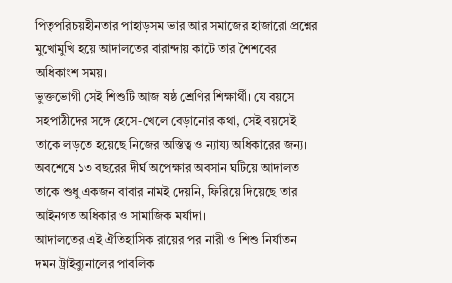পিতৃপরিচয়হীনতার পাহাড়সম ভার আর সমাজের হাজারো প্রশ্নের মুখোমুখি হয়ে আদালতের বারান্দায় কাটে তার শৈশবের অধিকাংশ সময়।
ভুক্তভোগী সেই শিশুটি আজ ষষ্ঠ শ্রেণির শিক্ষার্থী। যে বয়সে সহপাঠীদের সঙ্গে হেসে-খেলে বেড়ানোর কথা, সেই বয়সেই তাকে লড়তে হয়েছে নিজের অস্তিত্ব ও ন্যায্য অধিকারের জন্য। অবশেষে ১৩ বছরের দীর্ঘ অপেক্ষার অবসান ঘটিয়ে আদালত তাকে শুধু একজন বাবার নামই দেয়নি, ফিরিয়ে দিয়েছে তার আইনগত অধিকার ও সামাজিক মর্যাদা।
আদালতের এই ঐতিহাসিক রায়ের পর নারী ও শিশু নির্যাতন দমন ট্রাইব্যুনালের পাবলিক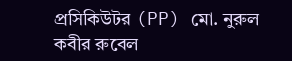প্রসিকিউটর (PP) মো. নুরুল কবীর রুবেল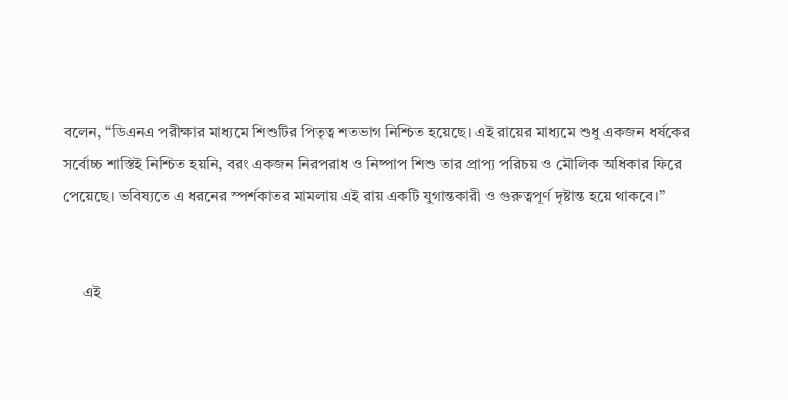বলেন, “ডিএনএ পরীক্ষার মাধ্যমে শিশুটির পিতৃত্ব শতভাগ নিশ্চিত হয়েছে। এই রায়ের মাধ্যমে শুধু একজন ধর্ষকের সর্বোচ্চ শাস্তিই নিশ্চিত হয়নি, বরং একজন নিরপরাধ ও নিষ্পাপ শিশু তার প্রাপ্য পরিচয় ও মৌলিক অধিকার ফিরে পেয়েছে। ভবিষ্যতে এ ধরনের স্পর্শকাতর মামলায় এই রায় একটি যুগান্তকারী ও গুরুত্বপূর্ণ দৃষ্টান্ত হয়ে থাকবে।”


     এই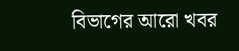বিভাগের আরো খবর